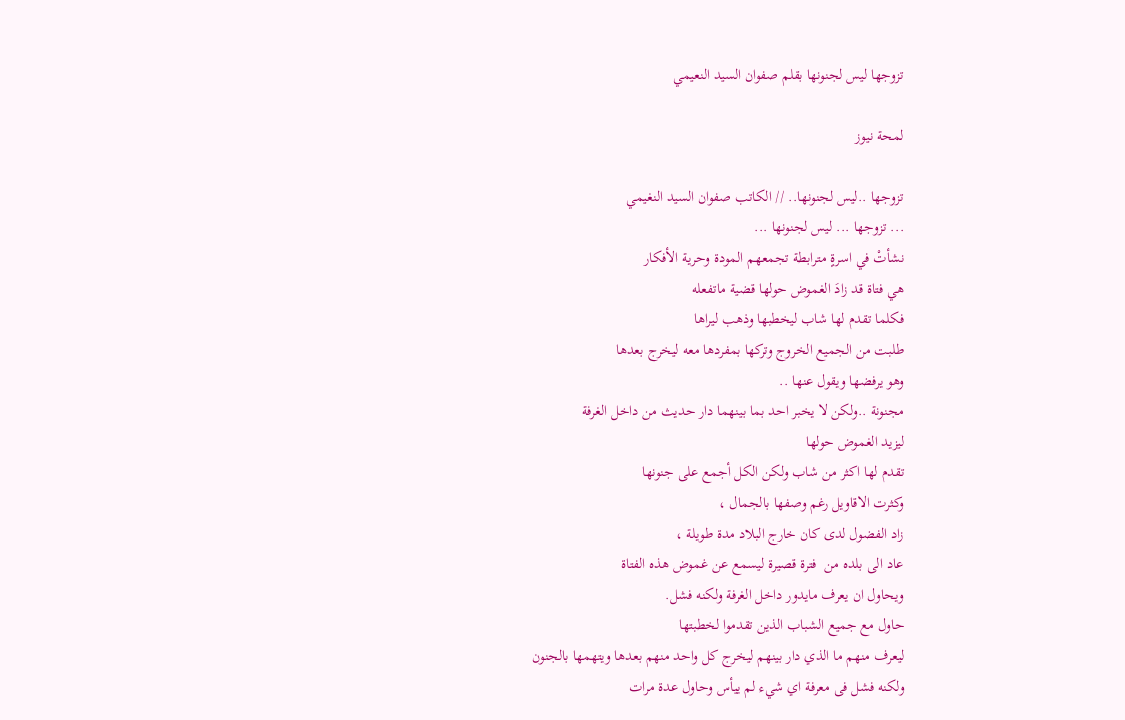تزوجها ليس لجنونها بقلم صفوان السيد النعيمي

لمحة نيوز

تزوجها ..ليس لجنونها.. // الكاتب صفوان السيد النغيمي
... تزوجها ... ليس لجنونها ...
نشأتْ في اسرةٍ مترابطة تجمعهم المودة وحرية الأفكار
هي فتاة قد زادَ الغموض حولها قضية ماتفعله
فكلما تقدم لها شاب ليخطبها وذهب ليراها
طلبت من الجميع الخروج وتركها بمفردها معه ليخرج بعدها
وهو يرفضها ويقول عنها ..
مجنونة ..ولكن لا يخبر احد بما بينهما دار حديث من داخل الغرفة
ليزيد الغموض حولها
تقدم لها اكثر من شاب ولكن الكل أجمع على جنونها
وكثرت الاقاويل رغم وصفها بالجمال ،
زاد الفضول لدى كان خارج البلاد مدة طويلة ،
عاد الى بلده من  فترة قصيرة ليسمع عن غموض هذه الفتاة
ويحاول ان يعرف مايدور داخل الغرفة ولكنه فشل.
حاول مع جميع الشباب الذين تقدموا لخطبتها
ليعرف منهم ما الذي دار بينهم ليخرج كل واحد منهم بعدها ويتهمها بالجنون
ولكنه فشل فى معرفة اي شيء لم ييأس وحاول عدة مرات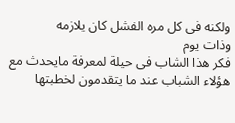ولكنه فى كل مره الفشل كان يلازمه
وذات يوم
فكر هذا الشاب فى حيلة لمعرفة مايحدث مع هؤلاء الشباب عند ما يتقدمون لخطبتها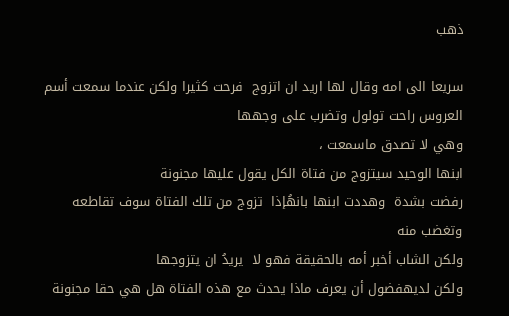ذهب

سريعا الى امه وقال لها اريد ان اتزوج  فرحت كثيرا ولكن عندما سمعت أسم  العروس راحت تولول وتضرب على وجهها
وهي لا تصدق ماسمعت ،
ابنها الوحيد سيتزوج من فتاة الكل يقول عليها مجنونة
رفضت بشدة  وهددت ابنها بانهُإذا  تزوج من تلك الفتاة سوف تقاطعه
وتغضب منه
ولكن الشاب أخبر أمه بالحقيقة فهو لا  يريدُ ان يتزوجها
ولكن لديهفضول أن يعرف ماذا يحدث مع هذه الفتاة هل هي حقا مجنونة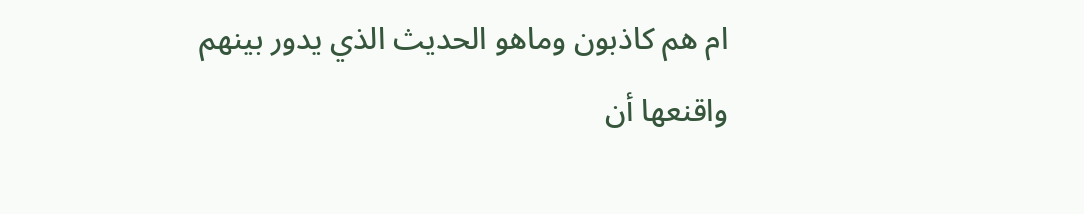ام هم كاذبون وماهو الحديث الذي يدور بينهم
واقنعها أن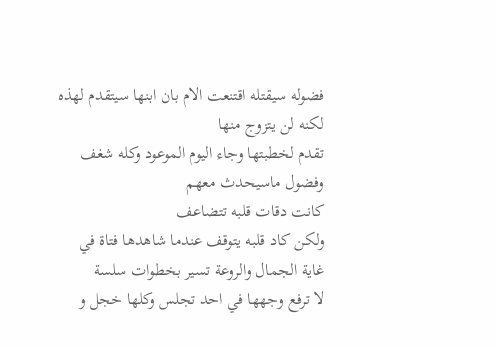فضوله سيقتله اقتنعت الام بان ابنها سيتقدم لهذه لكنه لن يتزوج منها
تقدم لخطبتها وجاء اليوم الموعود وكله شغف وفضول ماسيحدث معهم
كانت دقات قلبه تتضاعف
ولكن كاد قلبه يتوقف عندما شاهدها فتاة في غاية الجمال والروعة تسير بخطوات سلسة
لا ترفع وجهها في احد تجلس وكلها خجل و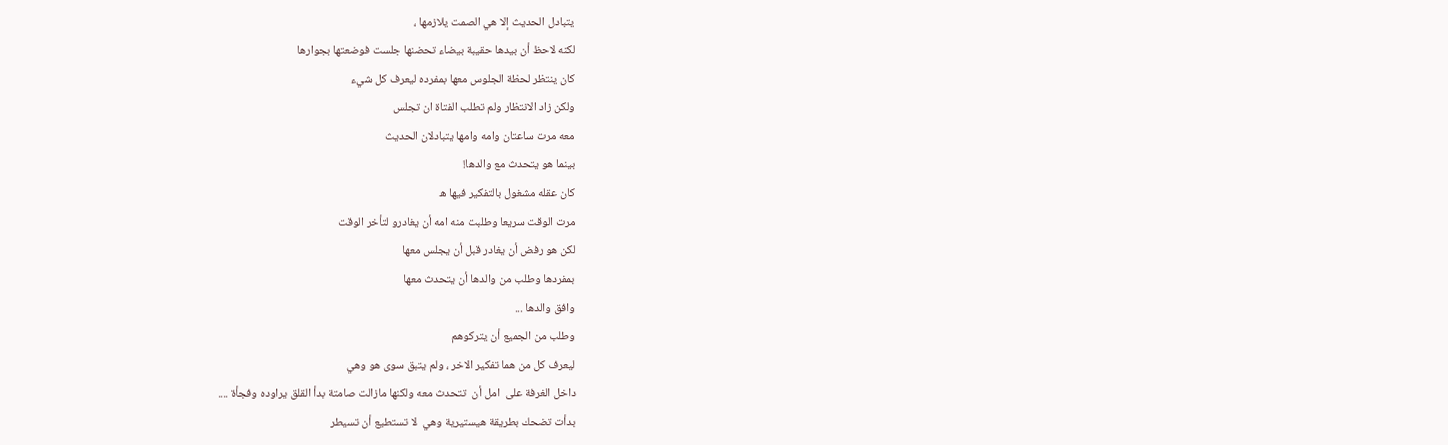يتبادل الحديث إلا هي الصمت يلازمها ،
لكنه لاحظ أن بيدها حقيبة بيضاء تحضنها جلست فوضعتها بجوارها
كان ينتظر لحظة الجلوس معها بمفرده ليعرف كل شيء
ولكن زاد الانتظار ولم تطلب الفتاة ان تجلس
معه مرت ساعتان وامه وامها يتبادلان الحديث
بينما هو يتحدث مع والدها!
كان عقله مشغول بالتفكير فيها ه
مرت الوقت سريعا وطلبت منه امه أن يغادرو لتأخر الوقت
لكن هو رفض أن يغادر قبل أن يجلس معها
بمفردها وطلب من والدها أن يتحدث معها
وافق والدها ...
وطلب من الجميع أن يتركوهم
ليعرف كل من هما تفكير الاخر ، ولم يتبق سوى هو وهي
داخل الغرفة على  امل أن  تتحدث معه ولكنها مازالت صامتة بدأ القلق يراوده وفجأة ....
بدأت تضحك بطريقة هيستيرية وهي  لا تستطيع أن تسيطر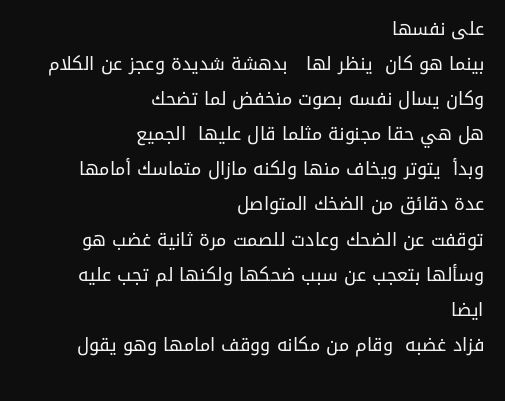على نفسها
بينما هو كان  ينظر لها   بدهشة شديدة وعجز عن الكلام
وكان يسال نفسه بصوت منخفض لما تضحك
هل هي حقا مجنونة مثلما قال عليها  الجميع
وبدأ  يتوتر ويخاف منها ولكنه مازال متماسك أمامها عدة دقائق من الضخك المتواصل
توقفت عن الضحك وعادت للصمت مرة ثانية غضب هو
وسألها بتعجب عن سبب ضحكها ولكنها لم تجب عليه ايضا
فزاد غضبه  وقام من مكانه ووقف امامها وهو يقول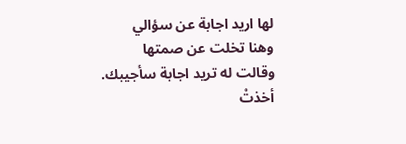لها اريد اجابة عن سؤالي
وهنا تخلت عن صمتها
وقالت له تريد اجابة سأجيبك.
أخذتْ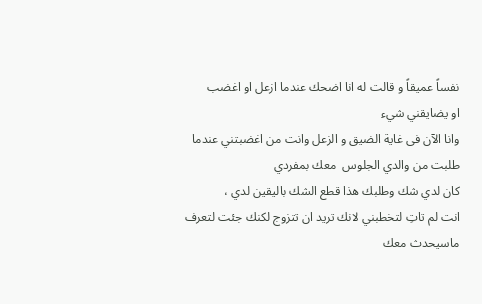نفساً عميقاً و قالت له انا اضحك عندما ازعل او اغضب
او يضايقني شيء
وانا الآن فى غاية الضيق و الزعل وانت من اغضبتني عندما طلبت من والدي الجلوس  معك بمفردي
كان لدي شك وطلبك هذا قطع الشك باليقين لدي ،
انت لم تاتِ لتخطبني لانك تريد ان تتزوج لكنك جئت لتعرف ماسيحدث معك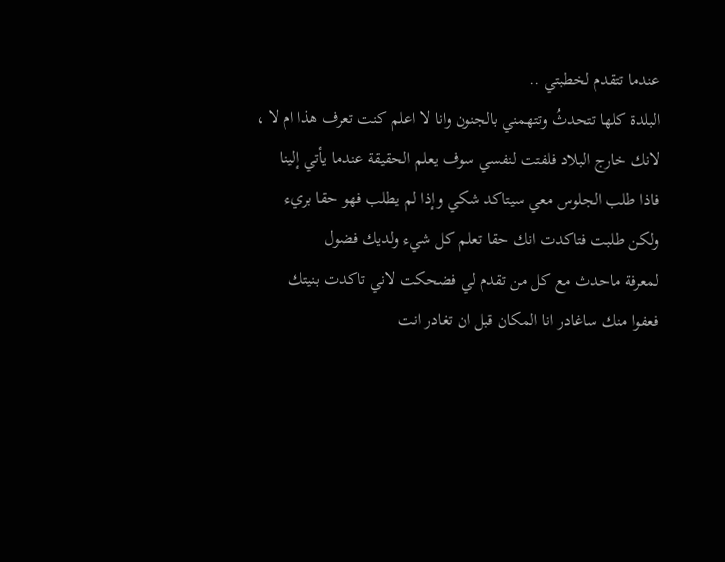عندما تتقدم لخطبتي ..
البلدة كلها تتحدثُ وتتهمني بالجنون وانا لا اعلم كنت تعرف هذا ام لا ،
لانك خارج البلاد فلفتت لنفسي سوف يعلم الحقيقة عندما يأتي إلينا
فاذا طلب الجلوس معي سيتاكد شكي وإذا لم يطلب فهو حقا بريء
ولكن طلبت فتاكدت انك حقا تعلم كل شيء ولديك فضول
لمعرفة ماحدث مع كل من تقدم لي فضحكت لاني تاكدت بنيتك
فعفوا منك ساغادر انا المكان قبل ان تغادر انت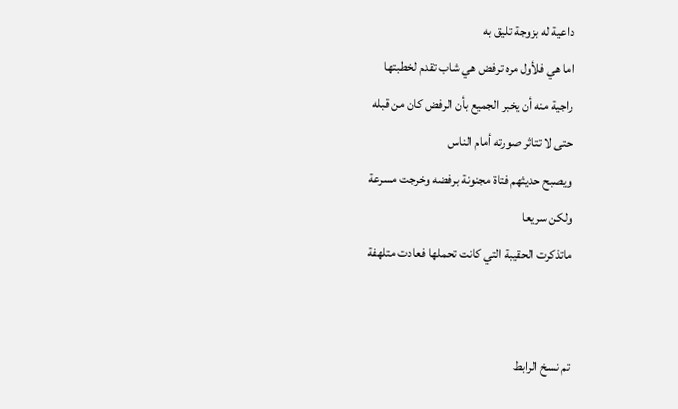داعية له بزوجة تليق به
اما هي فلأول مره ترفض هي شاب تقدم لخطبتها
راجية منه أن يخبر الجميع بأن الرفض كان من قبله
حتى لا تتاثر صورته أمام الناس
ويصبح حديثهم فتاة مجنونة برفضه وخرجت مسرعة
ولكن سريعا
ماتذكرت الحقيبة التي كانت تحملها فعادت متلهفة


تم نسخ الرابط